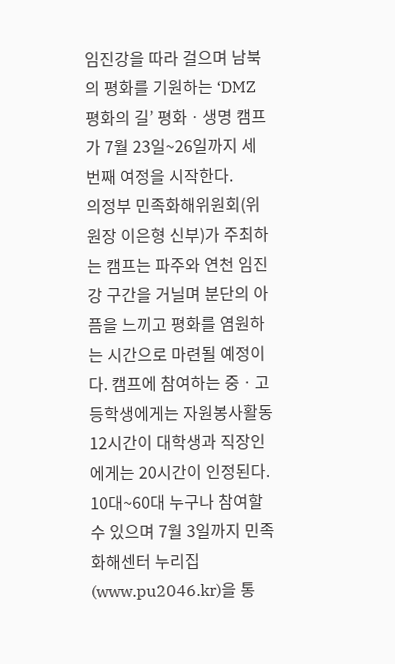임진강을 따라 걸으며 남북의 평화를 기원하는 ‘DMZ 평화의 길’ 평화ㆍ생명 캠프가 7월 23일~26일까지 세 번째 여정을 시작한다.
의정부 민족화해위원회(위원장 이은형 신부)가 주최하는 캠프는 파주와 연천 임진강 구간을 거닐며 분단의 아픔을 느끼고 평화를 염원하는 시간으로 마련될 예정이다. 캠프에 참여하는 중ㆍ고등학생에게는 자원봉사활동 12시간이 대학생과 직장인에게는 20시간이 인정된다.
10대~60대 누구나 참여할 수 있으며 7월 3일까지 민족화해센터 누리집(www.pu2046.kr)을 통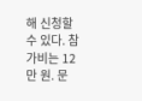해 신청할 수 있다. 참가비는 12만 원. 문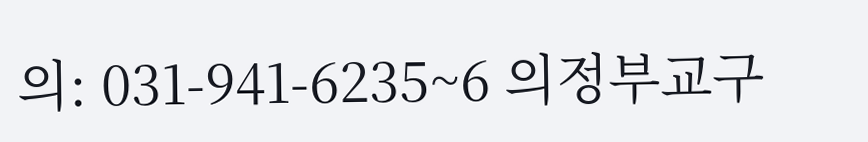의: 031-941-6235~6 의정부교구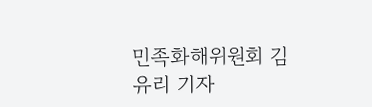민족화해위원회 김유리 기자